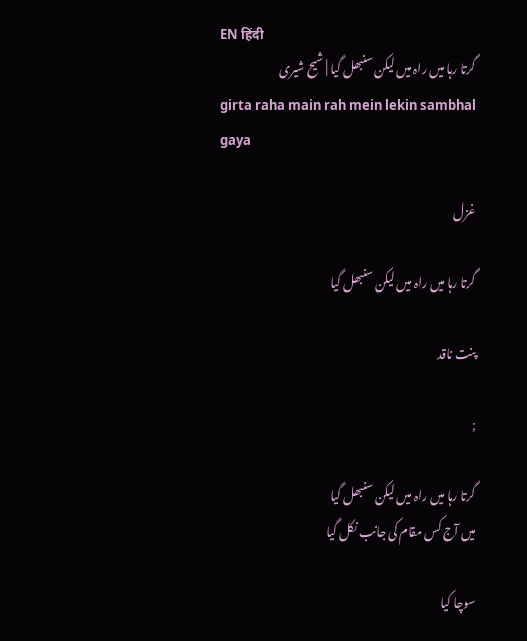EN हिंदी
گرتا رہا میں راہ میں لیکن سنبھل گیا | شیح شیری
girta raha main rah mein lekin sambhal gaya

غزل

گرتا رہا میں راہ میں لیکن سنبھل گیا

پنت ناقد

;

گرتا رہا میں راہ میں لیکن سنبھل گیا
میں آج کس مقام کی جانب نکل گیا

سوچا کیا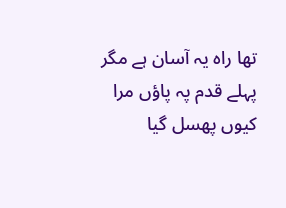تھا راہ یہ آسان ہے مگر
پہلے قدم پہ پاؤں مرا کیوں پھسل گیا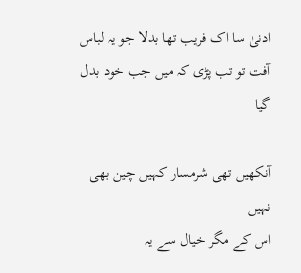ادنیٰ سا اک فریب تھا بدلا جو یہ لباس
آفت تو تب پڑی کہ میں جب خود بدل گیا

آنکھیں تھی شرمسار کہیں چین بھی نہیں
اس کے مگر خیال سے یہ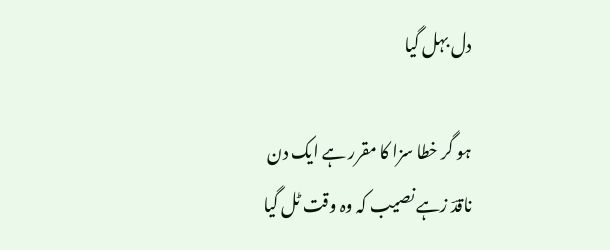دل بہل گیا

ہو گر خطا سزا کا مقرر ہے ایک دن
ناقدؔ زہے نصیب کہ وہ وقت ٹل گیا